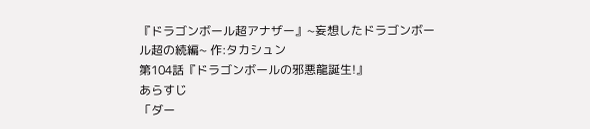『ドラゴンボール超アナザー』~妄想したドラゴンボール超の続編~ 作:タカシュン
第104話『ドラゴンボールの邪悪龍誕生!』
あらすじ
「ダー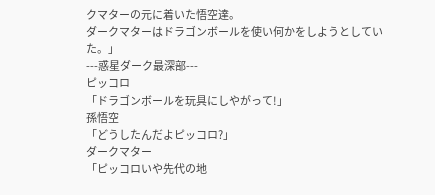クマターの元に着いた悟空達。
ダークマターはドラゴンボールを使い何かをしようとしていた。」
---惑星ダーク最深部---
ピッコロ
「ドラゴンボールを玩具にしやがって!」
孫悟空
「どうしたんだよピッコロ?」
ダークマター
「ピッコロいや先代の地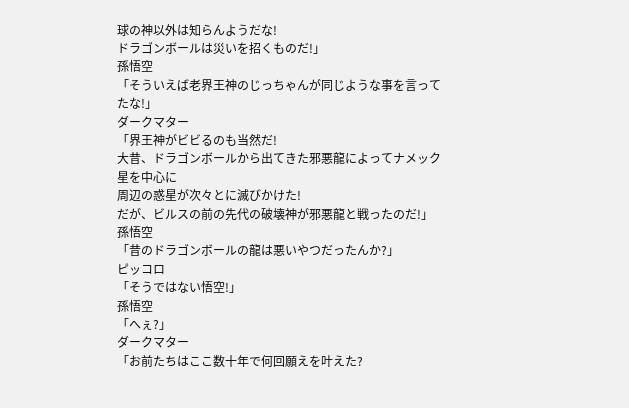球の神以外は知らんようだな!
ドラゴンボールは災いを招くものだ!」
孫悟空
「そういえば老界王神のじっちゃんが同じような事を言ってたな!」
ダークマター
「界王神がビビるのも当然だ!
大昔、ドラゴンボールから出てきた邪悪龍によってナメック星を中心に
周辺の惑星が次々とに滅びかけた!
だが、ビルスの前の先代の破壊神が邪悪龍と戦ったのだ!」
孫悟空
「昔のドラゴンボールの龍は悪いやつだったんか?」
ピッコロ
「そうではない悟空!」
孫悟空
「へぇ?」
ダークマター
「お前たちはここ数十年で何回願えを叶えた?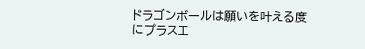ドラゴンボールは願いを叶える度にプラスエ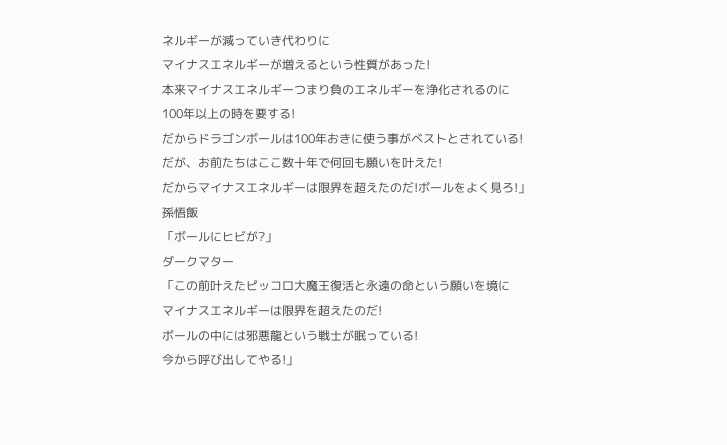ネルギーが減っていき代わりに
マイナスエネルギーが増えるという性質があった!
本来マイナスエネルギーつまり負のエネルギーを浄化されるのに
100年以上の時を要する!
だからドラゴンボールは100年おきに使う事がベストとされている!
だが、お前たちはここ数十年で何回も願いを叶えた!
だからマイナスエネルギーは限界を超えたのだ!ボールをよく見ろ!」
孫悟飯
「ボールにヒビが?」
ダークマター
「この前叶えたピッコロ大魔王復活と永遠の命という願いを境に
マイナスエネルギーは限界を超えたのだ!
ボールの中には邪悪龍という戦士が眠っている!
今から呼び出してやる!」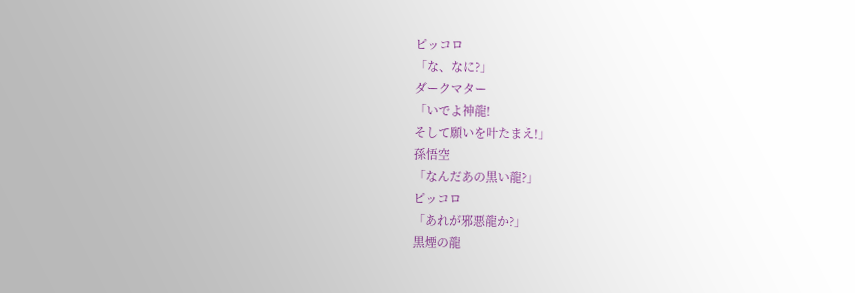ピッコロ
「な、なに?」
ダークマター
「いでよ神龍!
そして願いを叶たまえ!」
孫悟空
「なんだあの黒い龍?」
ピッコロ
「あれが邪悪龍か?」
黒煙の龍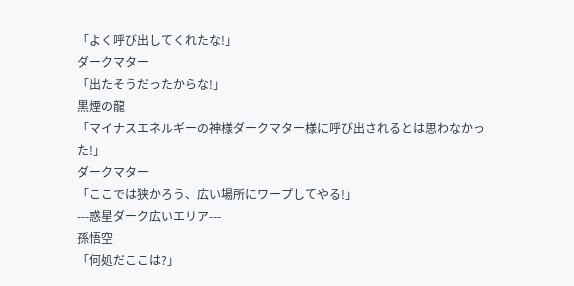「よく呼び出してくれたな!」
ダークマター
「出たそうだったからな!」
黒煙の龍
「マイナスエネルギーの神様ダークマター様に呼び出されるとは思わなかった!」
ダークマター
「ここでは狭かろう、広い場所にワープしてやる!」
---惑星ダーク広いエリア---
孫悟空
「何処だここは?」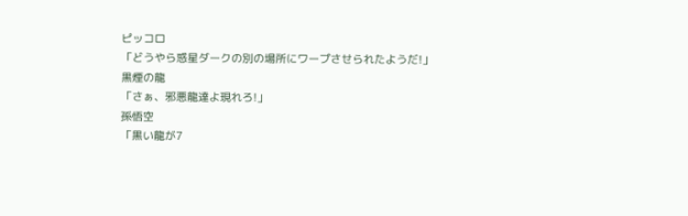ピッコロ
「どうやら惑星ダークの別の場所にワープさせられたようだ!」
黒煙の龍
「さぁ、邪悪龍達よ現れろ!」
孫悟空
「黒い龍が7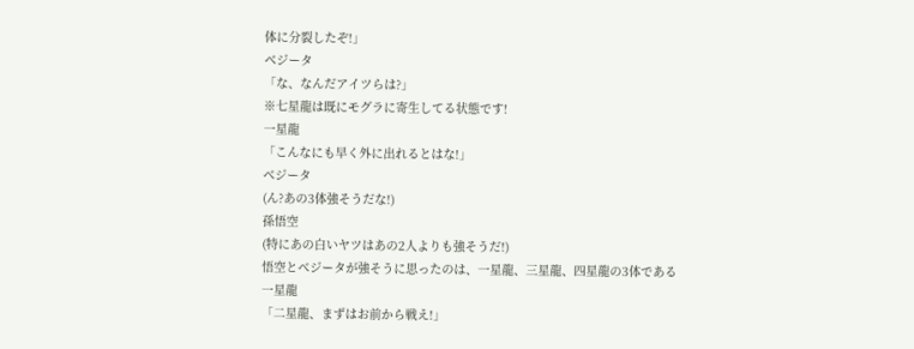体に分裂したぞ!」
ベジータ
「な、なんだアイツらは?」
※七星龍は既にモグラに寄生してる状態です!
一星龍
「こんなにも早く外に出れるとはな!」
ベジータ
(ん?あの3体強そうだな!)
孫悟空
(特にあの白いヤツはあの2人よりも強そうだ!)
悟空とベジータが強そうに思ったのは、一星龍、三星龍、四星龍の3体である
一星龍
「二星龍、まずはお前から戦え!」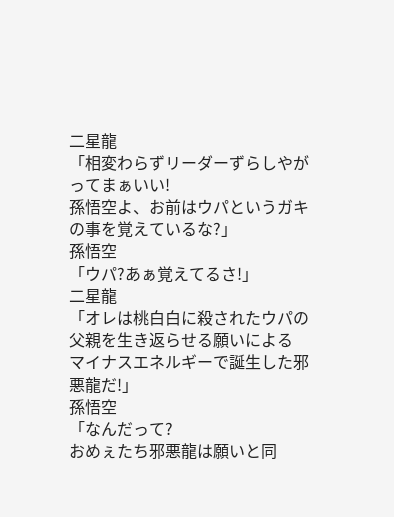二星龍
「相変わらずリーダーずらしやがってまぁいい!
孫悟空よ、お前はウパというガキの事を覚えているな?」
孫悟空
「ウパ?あぁ覚えてるさ!」
二星龍
「オレは桃白白に殺されたウパの父親を生き返らせる願いによる
マイナスエネルギーで誕生した邪悪龍だ!」
孫悟空
「なんだって?
おめぇたち邪悪龍は願いと同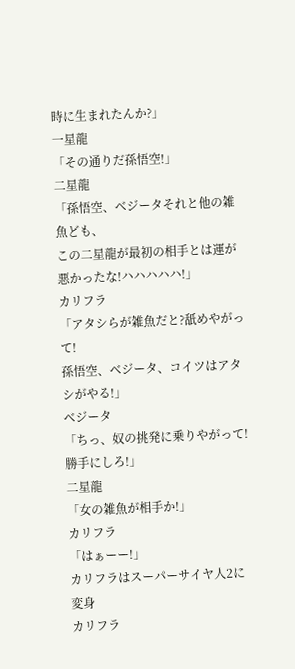時に生まれたんか?」
一星龍
「その通りだ孫悟空!」
二星龍
「孫悟空、ベジータそれと他の雑魚ども、
この二星龍が最初の相手とは運が悪かったな!ハハハハハ!」
カリフラ
「アタシらが雑魚だと?舐めやがって!
孫悟空、ベジータ、コイツはアタシがやる!」
ベジータ
「ちっ、奴の挑発に乗りやがって!
勝手にしろ!」
二星龍
「女の雑魚が相手か!」
カリフラ
「はぁーー!」
カリフラはスーパーサイヤ人2に変身
カリフラ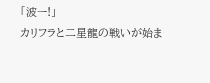「波ー!」
カリフラと二星龍の戦いが始ま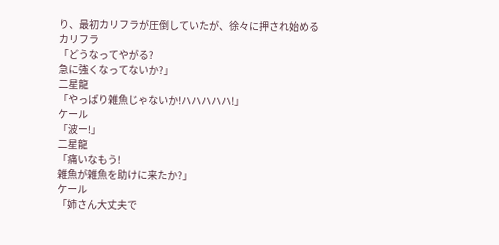り、最初カリフラが圧倒していたが、徐々に押され始める
カリフラ
「どうなってやがる?
急に強くなってないか?」
二星龍
「やっぱり雑魚じゃないか!ハハハハハ!」
ケール
「波ー!」
二星龍
「痛いなもう!
雑魚が雑魚を助けに来たか?」
ケール
「姉さん大丈夫で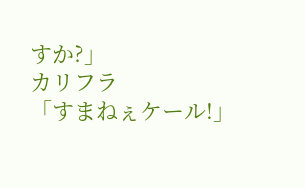すか?」
カリフラ
「すまねぇケール!」